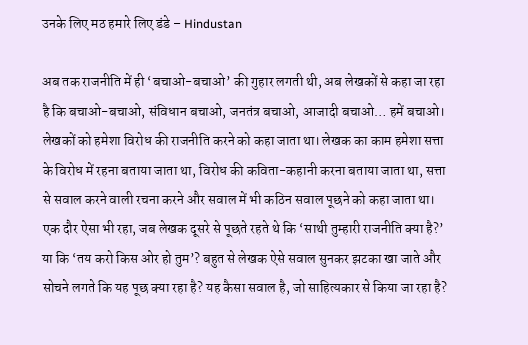उनके लिए मठ हमारे लिए डंडे – Hindustan

अब तक राजनीति में ही ‘बचाओ-बचाओ’ की गुहार लगती थी, अब लेखकों से कहा जा रहा है कि बचाओ-बचाओ, संविधान बचाओ, जनतंत्र बचाओ, आजादी बचाओ… हमें बचाओ। लेखकों को हमेशा विरोध की राजनीति करने को कहा जाता था। लेखक का काम हमेशा सत्ता के विरोध में रहना बताया जाता था, विरोध की कविता-कहानी करना बताया जाता था, सत्ता से सवाल करने वाली रचना करने और सवाल में भी कठिन सवाल पूछने को कहा जाता था।
एक दौर ऐसा भी रहा, जब लेखक दूसरे से पूछते रहते थे कि ‘साथी तुम्हारी राजनीति क्या है?’ या कि ‘तय करो किस ओर हो तुम’? बहुत से लेखक ऐसे सवाल सुनकर झटका खा जाते और सोचने लगते कि यह पूछ क्या रहा है? यह कैसा सवाल है, जो साहित्यकार से किया जा रहा है?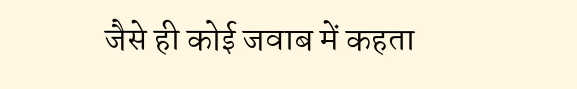जैसे ही कोई जवाब में कहता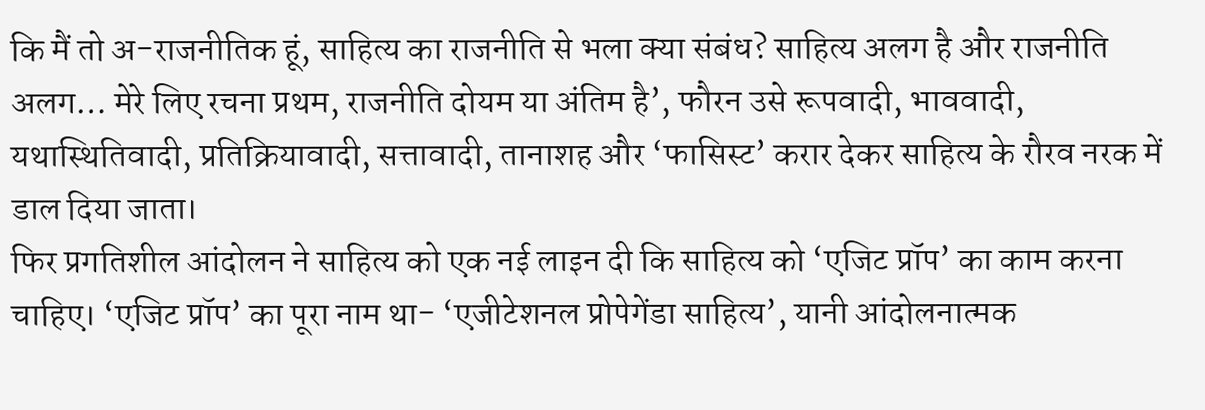कि मैं तो अ-राजनीतिक हूं, साहित्य का राजनीति से भला क्या संबंध? साहित्य अलग है और राजनीति अलग… मेरे लिए रचना प्रथम, राजनीति दोयम या अंतिम है’, फौरन उसे रूपवादी, भाववादी, यथास्थितिवादी, प्रतिक्रियावादी, सत्तावादी, तानाशह और ‘फासिस्ट’ करार देकर साहित्य के रौरव नरक में डाल दिया जाता।
फिर प्रगतिशील आंदोलन ने साहित्य को एक नई लाइन दी कि साहित्य को ‘एजिट प्रॉप’ का काम करना चाहिए। ‘एजिट प्रॉप’ का पूरा नाम था- ‘एजीटेशनल प्रोपेगेंडा साहित्य’, यानी आंदोलनात्मक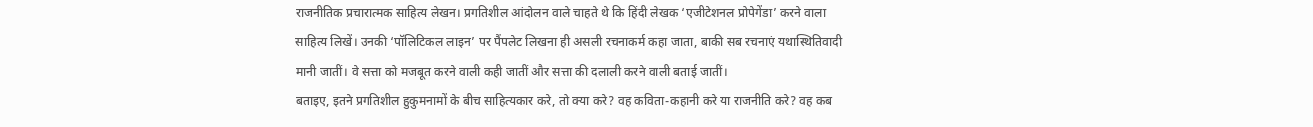राजनीतिक प्रचारात्मक साहित्य लेखन। प्रगतिशील आंदोलन वाले चाहते थे कि हिंदी लेखक ‘एजीटेशनल प्रोपेगेंडा’ करने वाला साहित्य लिखें। उनकी ‘पॉलिटिकल लाइन’ पर पैंपलेट लिखना ही असली रचनाकर्म कहा जाता, बाकी सब रचनाएं यथास्थितिवादी मानी जातीं। वे सत्ता को मजबूत करने वाली कही जातीं और सत्ता की दलाली करने वाली बताई जातीं।
बताइए, इतने प्रगतिशील हुकुमनामों के बीच साहित्यकार करे, तो क्या करे? वह कविता-कहानी करे या राजनीति करे? वह कब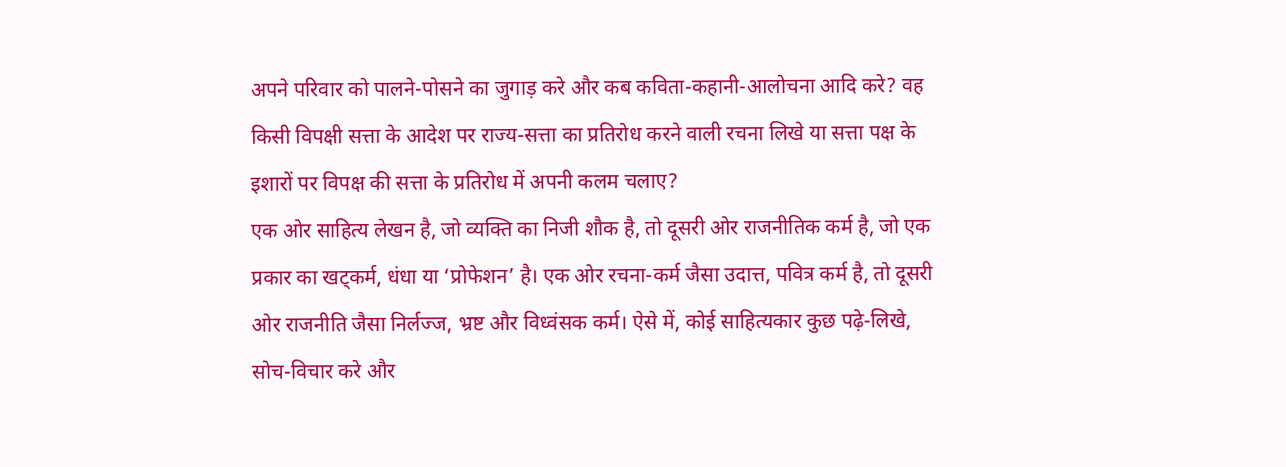अपने परिवार को पालने-पोसने का जुगाड़ करे और कब कविता-कहानी-आलोचना आदि करे? वह किसी विपक्षी सत्ता के आदेश पर राज्य-सत्ता का प्रतिरोध करने वाली रचना लिखे या सत्ता पक्ष के इशारों पर विपक्ष की सत्ता के प्रतिरोध में अपनी कलम चलाए?
एक ओर साहित्य लेखन है, जो व्यक्ति का निजी शौक है, तो दूसरी ओर राजनीतिक कर्म है, जो एक प्रकार का खट्कर्म, धंधा या ‘प्रोफेशन’ है। एक ओर रचना-कर्म जैसा उदात्त, पवित्र कर्म है, तो दूसरी ओर राजनीति जैसा निर्लज्ज, भ्रष्ट और विध्वंसक कर्म। ऐसे में, कोई साहित्यकार कुछ पढ़े-लिखे, सोच-विचार करे और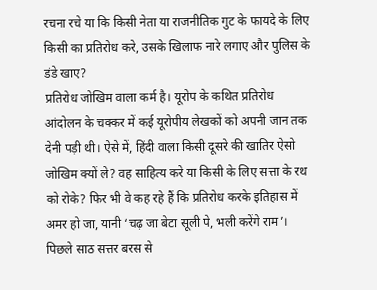रचना रचे या कि किसी नेता या राजनीतिक गुट के फायदे के लिए किसी का प्रतिरोध करे, उसके खिलाफ नारे लगाए और पुलिस के डंडे खाए?
प्रतिरोध जोखिम वाला कर्म है। यूरोप के कथित प्रतिरोध आंदोलन के चक्कर में कई यूरोपीय लेखकों को अपनी जान तक देनी पड़ी थी। ऐसे में, हिंदी वाला किसी दूसरे की खातिर ऐसो जोखिम क्यों ले? वह साहित्य करे या किसी के लिए सत्ता के रथ को रोके? फिर भी वे कह रहे हैं कि प्रतिरोध करके इतिहास में अमर हो जा, यानी ‘चढ़ जा बेटा सूली पे, भली करेंगे राम’। पिछले साठ सत्तर बरस से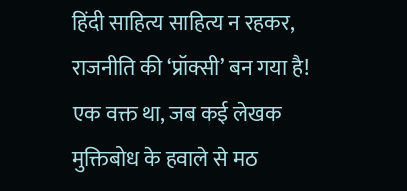हिंदी साहित्य साहित्य न रहकर, राजनीति की ‘प्रॉक्सी’ बन गया है!
एक वक्त था, जब कई लेखक मुक्तिबोध के हवाले से मठ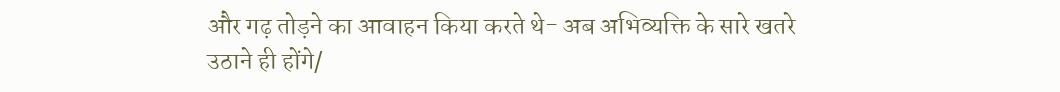और गढ़ तोड़ने का आवाहन किया करते थे- अब अभिव्यक्ति के सारे खतरे उठाने ही होंगे/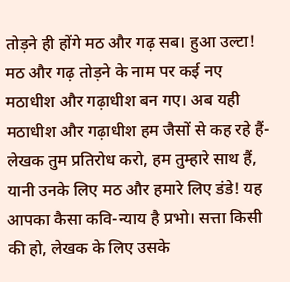तोड़ने ही होंगे मठ और गढ़ सब। हुआ उल्टा! मठ और गढ़ तोड़ने के नाम पर कई नए मठाधीश और गढ़ाधीश बन गए। अब यही मठाधीश और गढ़ाधीश हम जैसों से कह रहे हैं- लेखक तुम प्रतिरोध करो, हम तुम्हारे साथ हैं, यानी उनके लिए मठ और हमारे लिए डंडे! यह आपका कैसा कवि-न्याय है प्रभो। सत्ता किसी की हो, लेखक के लिए उसके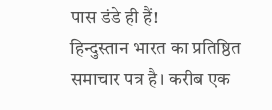पास डंडे ही हैं!
हिन्दुस्तान भारत का प्रतिष्ठित समाचार पत्र है। करीब एक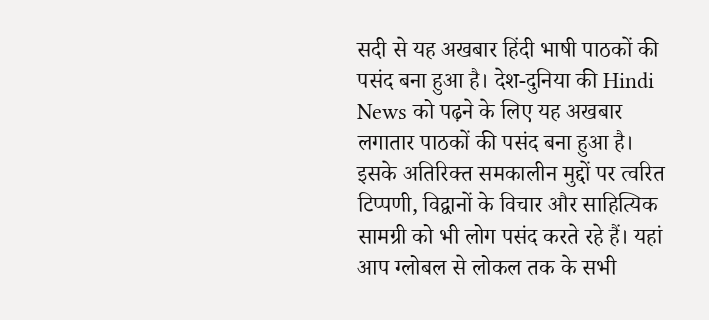सदी से यह अखबार हिंदी भाषी पाठकों की पसंद बना हुआ है। देश-दुनिया की Hindi News को पढ़ने के लिए यह अखबार लगातार पाठकों की पसंद बना हुआ है। इसके अतिरिक्त समकालीन मुद्दों पर त्वरित टिप्पणी, विद्वानों के विचार और साहित्यिक सामग्री को भी लोग पसंद करते रहे हैं। यहां आप ग्लोबल से लोकल तक के सभी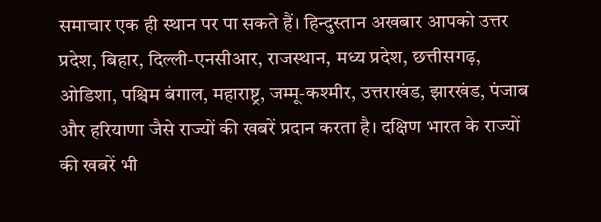समाचार एक ही स्थान पर पा सकते हैं। हिन्दुस्तान अखबार आपको उत्तर प्रदेश, बिहार, दिल्ली-एनसीआर, राजस्थान, मध्य प्रदेश, छत्तीसगढ़, ओडिशा, पश्चिम बंगाल, महाराष्ट्र, जम्मू-कश्मीर, उत्तराखंड, झारखंड, पंजाब और हरियाणा जैसे राज्यों की खबरें प्रदान करता है। दक्षिण भारत के राज्यों की खबरें भी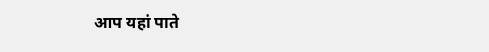आप यहां पाते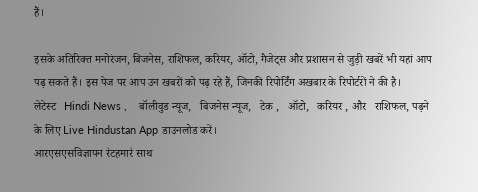हैं।

इसके अतिरिक्त मनोरंजन, बिजनेस, राशिफल, करियर, ऑटो, गैजेट्स और प्रशासन से जुड़ी खबरें भी यहां आप पढ़ सकते हैं। इस पेज पर आप उन खबरों को पढ़ रहे हैं, जिनकी रिपोर्टिंग अखबार के रिपोर्टरों ने की है।
लेटेस्ट   Hindi News ,    बॉलीवुड न्यूज,   बिजनेस न्यूज,   टेक ,   ऑटो,   करियर , और   राशिफल, पढ़ने के लिए Live Hindustan App डाउनलोड करें।
आरएसएसविज्ञापन र॓टहमार॓ साथ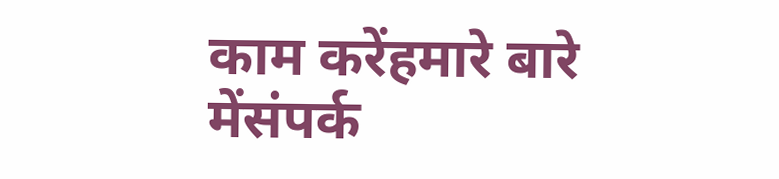काम करेंहमारे बारे मेंसंपर्क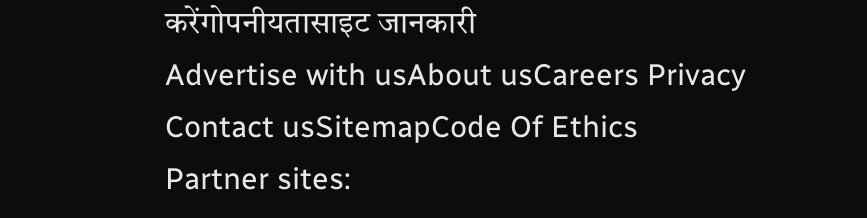करेंगोपनीयतासाइट जानकारी
Advertise with usAbout usCareers Privacy Contact usSitemapCode Of Ethics
Partner sites: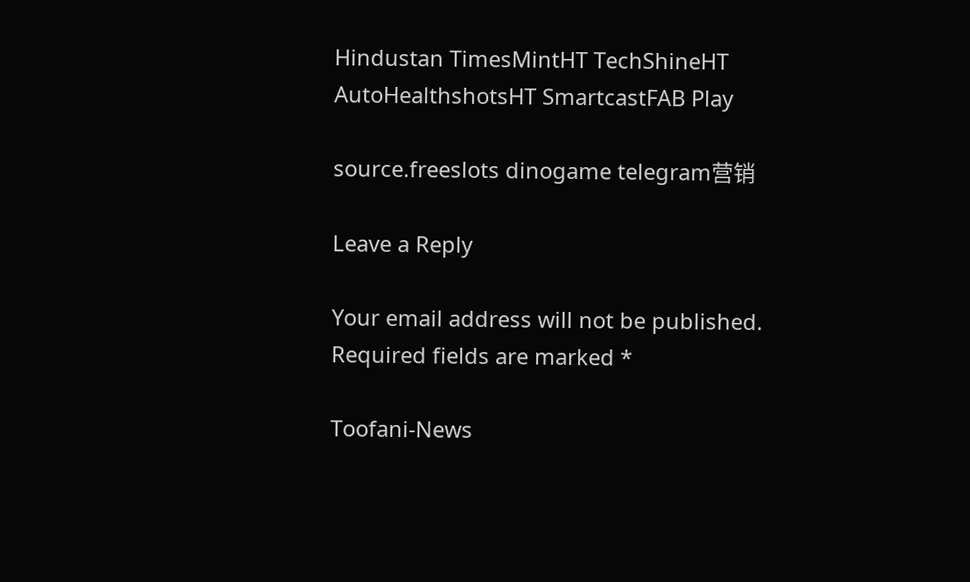Hindustan TimesMintHT TechShineHT AutoHealthshotsHT SmartcastFAB Play

source.freeslots dinogame telegram营销

Leave a Reply

Your email address will not be published. Required fields are marked *

Toofani-News